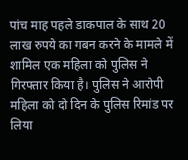पांच माह पहले डाकपाल के साथ 20 लाख रुपये का गबन करने के मामले में शामिल एक महिला को पुलिस ने गिरफ्तार किया है। पुलिस ने आरोपी महिला को दो दिन के पुलिस रिमांड पर लिया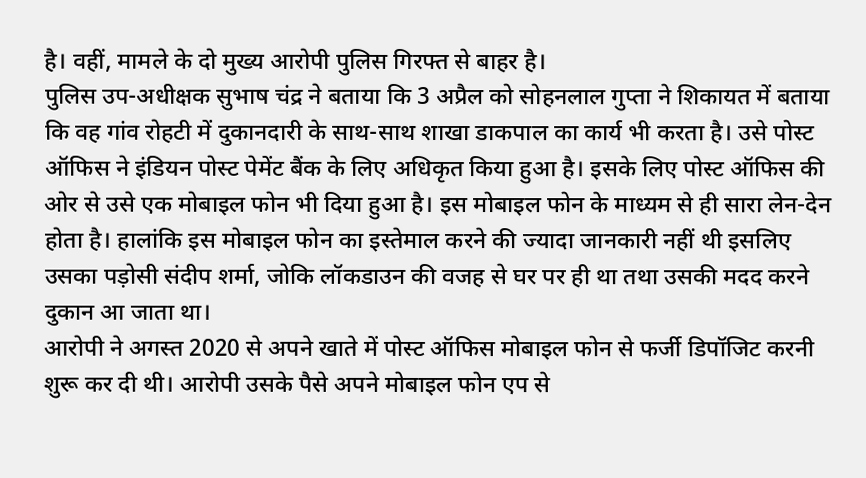है। वहीं, मामले के दो मुख्य आरोपी पुलिस गिरफ्त से बाहर है।
पुलिस उप-अधीक्षक सुभाष चंद्र ने बताया कि 3 अप्रैल को सोहनलाल गुप्ता ने शिकायत में बताया कि वह गांव रोहटी में दुकानदारी के साथ-साथ शाखा डाकपाल का कार्य भी करता है। उसे पोस्ट ऑफिस ने इंडियन पोस्ट पेमेंट बैंक के लिए अधिकृत किया हुआ है। इसके लिए पोस्ट ऑफिस की ओर से उसे एक मोबाइल फोन भी दिया हुआ है। इस मोबाइल फोन के माध्यम से ही सारा लेन-देन होता है। हालांकि इस मोबाइल फोन का इस्तेमाल करने की ज्यादा जानकारी नहीं थी इसलिए उसका पड़ोसी संदीप शर्मा, जोकि लॉकडाउन की वजह से घर पर ही था तथा उसकी मदद करने दुकान आ जाता था।
आरोपी ने अगस्त 2020 से अपने खाते में पोस्ट ऑफिस मोबाइल फोन से फर्जी डिपॉजिट करनी शुरू कर दी थी। आरोपी उसके पैसे अपने मोबाइल फोन एप से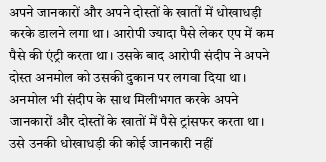अपने जानकारों और अपने दोस्तों के खातों में धोखाधड़ी करके डालने लगा था। आरोपी ज्यादा पैसे लेकर एप में कम पैसे की एंट्री करता था। उसके बाद आरोपी संदीप ने अपने दोस्त अनमोल को उसकी दुकान पर लगवा दिया था। अनमोल भी संदीप के साथ मिलीभगत करके अपने जानकारों और दोस्तों के खातों में पैसे ट्रांसफर करता था। उसे उनकी धोखाधड़ी की कोई जानकारी नहीं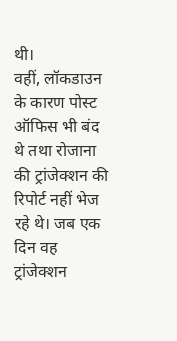थी।
वहीं, लॉकडाउन के कारण पोस्ट ऑफिस भी बंद थे तथा रोजाना की ट्रांजेक्शन की रिपोर्ट नहीं भेज रहे थे। जब एक दिन वह ट्रांजेक्शन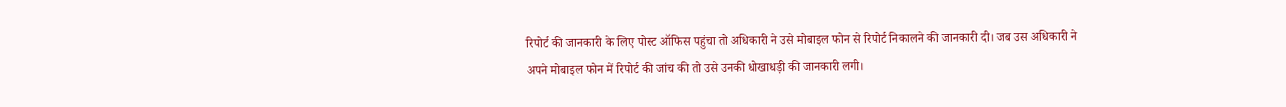रिपोर्ट की जानकारी के लिए पोस्ट ऑफिस पहुंचा तो अधिकारी ने उसे मोबाइल फोन से रिपोर्ट निकालने की जानकारी दी। जब उस अधिकारी ने अपने मोबाइल फोन में रिपोर्ट की जांच की तो उसे उनकी धोखाधड़ी की जानकारी लगी।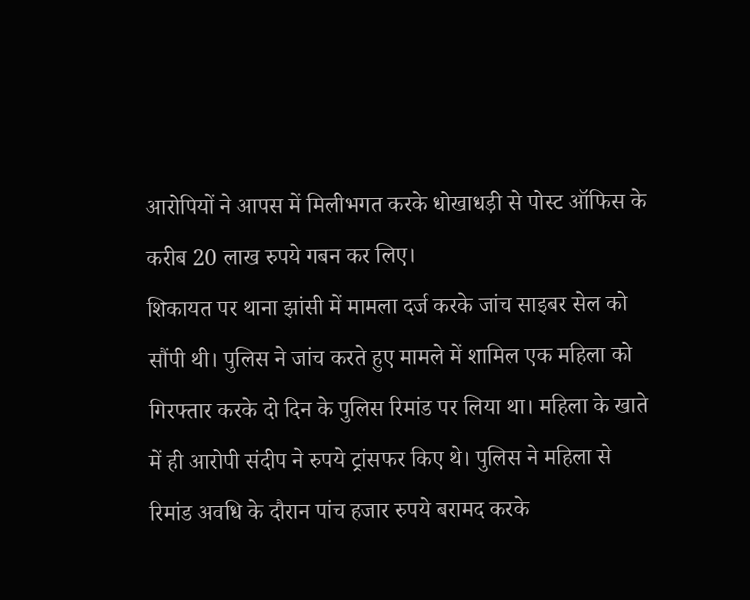आरोपियों ने आपस में मिलीभगत करके धोखाधड़ी से पोस्ट ऑफिस के करीब 20 लाख रुपये गबन कर लिए।
शिकायत पर थाना झांसी में मामला दर्ज करके जांच साइबर सेल को सौंपी थी। पुलिस ने जांच करते हुए मामले में शामिल एक महिला को गिरफ्तार करके दो दिन के पुलिस रिमांड पर लिया था। महिला के खाते में ही आरोपी संदीप ने रुपये ट्रांसफर किए थे। पुलिस ने महिला से रिमांड अवधि के दौरान पांच हजार रुपये बरामद करके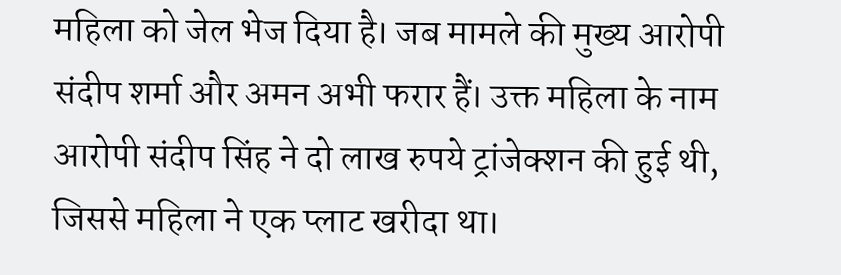महिला को जेल भेज दिया है। जब मामले की मुख्य आरोपी संदीप शर्मा और अमन अभी फरार हैं। उक्त महिला के नाम आरोपी संदीप सिंह ने दो लाख रुपये ट्रांजेक्शन की हुई थी, जिससे महिला ने एक प्लाट खरीदा था।